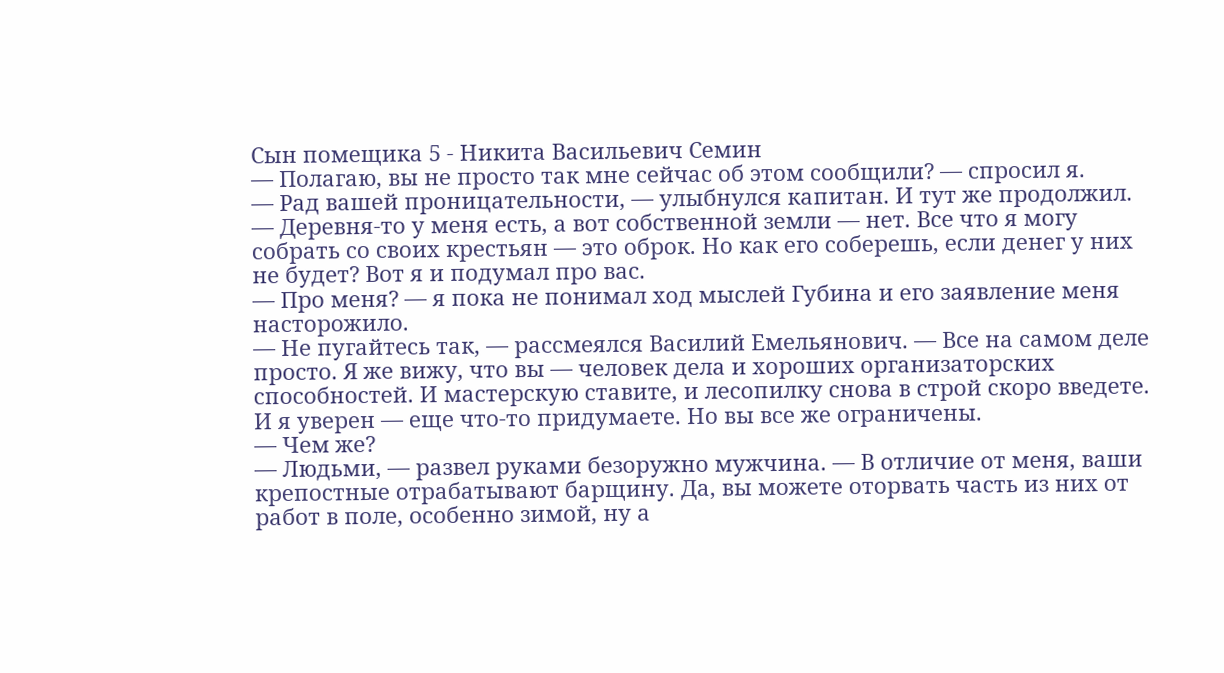Сын помещика 5 - Никита Васильевич Семин
— Полагаю, вы не просто так мне сейчас об этом сообщили? — спросил я.
— Рад вашей проницательности, — улыбнулся капитан. И тут же продолжил. — Деревня-то у меня есть, а вот собственной земли — нет. Все что я могу собрать со своих крестьян — это оброк. Но как его соберешь, если денег у них не будет? Вот я и подумал про вас.
— Про меня? — я пока не понимал ход мыслей Губина и его заявление меня насторожило.
— Не пугайтесь так, — рассмеялся Василий Емельянович. — Все на самом деле просто. Я же вижу, что вы — человек дела и хороших организаторских способностей. И мастерскую ставите, и лесопилку снова в строй скоро введете. И я уверен — еще что-то придумаете. Но вы все же ограничены.
— Чем же?
— Людьми, — развел руками безоружно мужчина. — В отличие от меня, ваши крепостные отрабатывают барщину. Да, вы можете оторвать часть из них от работ в поле, особенно зимой, ну а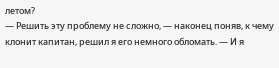летом?
— Решить эту проблему не сложно, — наконец поняв, к чему клонит капитан, решил я его немного обломать. — И я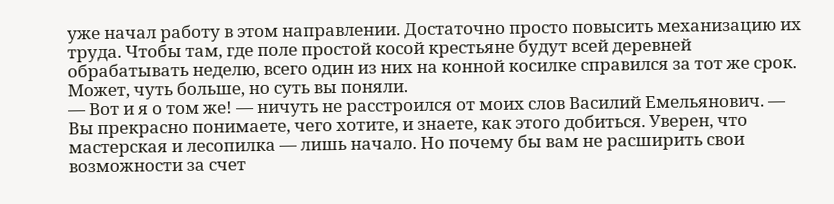уже начал работу в этом направлении. Достаточно просто повысить механизацию их труда. Чтобы там, где поле простой косой крестьяне будут всей деревней обрабатывать неделю, всего один из них на конной косилке справился за тот же срок. Может, чуть больше, но суть вы поняли.
— Вот и я о том же! — ничуть не расстроился от моих слов Василий Емельянович. — Вы прекрасно понимаете, чего хотите, и знаете, как этого добиться. Уверен, что мастерская и лесопилка — лишь начало. Но почему бы вам не расширить свои возможности за счет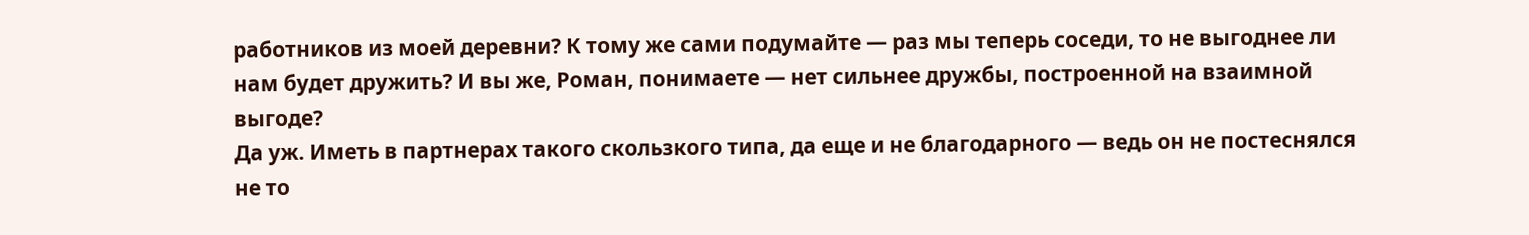работников из моей деревни? К тому же сами подумайте — раз мы теперь соседи, то не выгоднее ли нам будет дружить? И вы же, Роман, понимаете — нет сильнее дружбы, построенной на взаимной выгоде?
Да уж. Иметь в партнерах такого скользкого типа, да еще и не благодарного — ведь он не постеснялся не то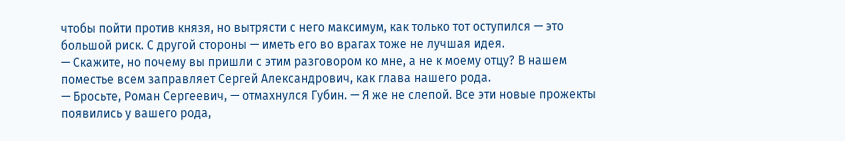чтобы пойти против князя, но вытрясти с него максимум, как только тот оступился — это большой риск. С другой стороны — иметь его во врагах тоже не лучшая идея.
— Скажите, но почему вы пришли с этим разговором ко мне, а не к моему отцу? В нашем поместье всем заправляет Сергей Александрович, как глава нашего рода.
— Бросьте, Роман Сергеевич, — отмахнулся Губин. — Я же не слепой. Все эти новые прожекты появились у вашего рода,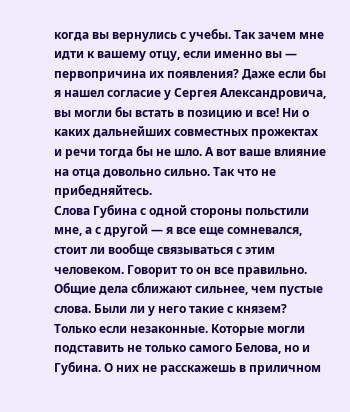когда вы вернулись с учебы. Так зачем мне идти к вашему отцу, если именно вы — первопричина их появления? Даже если бы я нашел согласие у Сергея Александровича, вы могли бы встать в позицию и все! Ни о каких дальнейших совместных прожектах и речи тогда бы не шло. А вот ваше влияние на отца довольно сильно. Так что не прибедняйтесь.
Слова Губина с одной стороны польстили мне, а с другой — я все еще сомневался, стоит ли вообще связываться с этим человеком. Говорит то он все правильно. Общие дела сближают сильнее, чем пустые слова. Были ли у него такие с князем? Только если незаконные. Которые могли подставить не только самого Белова, но и Губина. О них не расскажешь в приличном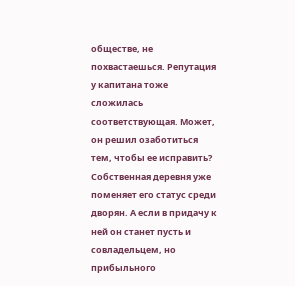обществе, не похвастаешься. Репутация у капитана тоже сложилась соответствующая. Может, он решил озаботиться тем, чтобы ее исправить? Собственная деревня уже поменяет его статус среди дворян. А если в придачу к ней он станет пусть и совладельцем, но прибыльного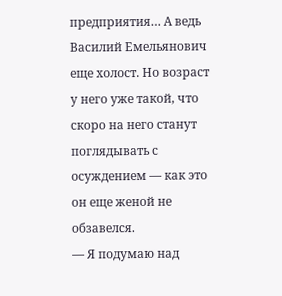предприятия… А ведь Василий Емельянович еще холост. Но возраст у него уже такой, что скоро на него станут поглядывать с осуждением — как это он еще женой не обзавелся.
— Я подумаю над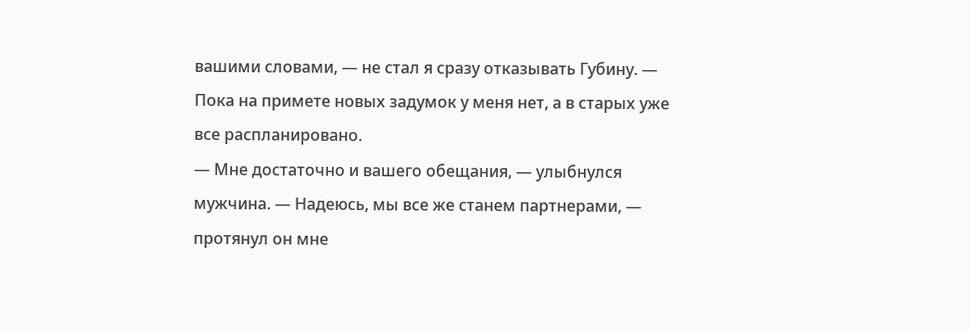вашими словами, — не стал я сразу отказывать Губину. — Пока на примете новых задумок у меня нет, а в старых уже все распланировано.
— Мне достаточно и вашего обещания, — улыбнулся мужчина. — Надеюсь, мы все же станем партнерами, — протянул он мне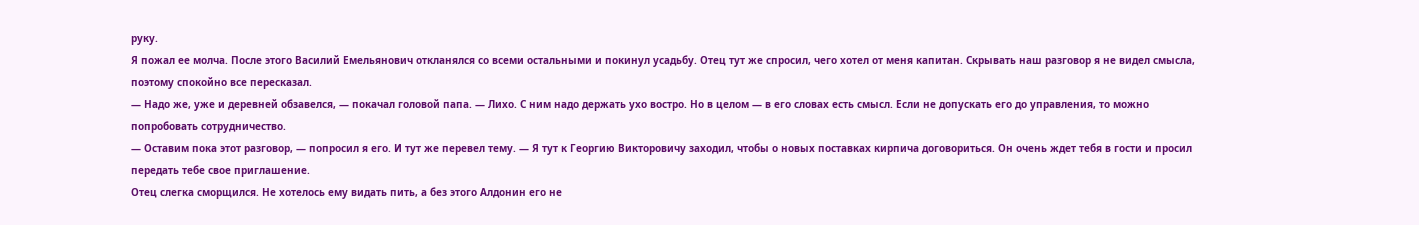руку.
Я пожал ее молча. После этого Василий Емельянович откланялся со всеми остальными и покинул усадьбу. Отец тут же спросил, чего хотел от меня капитан. Скрывать наш разговор я не видел смысла, поэтому спокойно все пересказал.
— Надо же, уже и деревней обзавелся, — покачал головой папа. — Лихо. С ним надо держать ухо востро. Но в целом — в его словах есть смысл. Если не допускать его до управления, то можно попробовать сотрудничество.
— Оставим пока этот разговор, — попросил я его. И тут же перевел тему. — Я тут к Георгию Викторовичу заходил, чтобы о новых поставках кирпича договориться. Он очень ждет тебя в гости и просил передать тебе свое приглашение.
Отец слегка сморщился. Не хотелось ему видать пить, а без этого Алдонин его не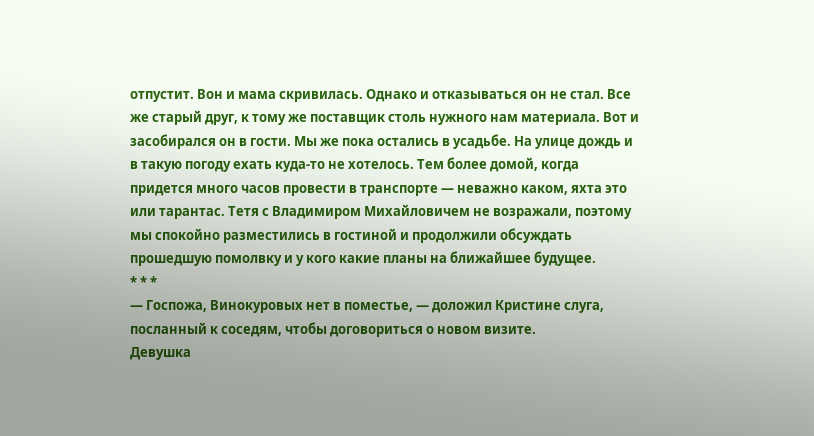отпустит. Вон и мама скривилась. Однако и отказываться он не стал. Все же старый друг, к тому же поставщик столь нужного нам материала. Вот и засобирался он в гости. Мы же пока остались в усадьбе. На улице дождь и в такую погоду ехать куда-то не хотелось. Тем более домой, когда придется много часов провести в транспорте — неважно каком, яхта это или тарантас. Тетя с Владимиром Михайловичем не возражали, поэтому мы спокойно разместились в гостиной и продолжили обсуждать прошедшую помолвку и у кого какие планы на ближайшее будущее.
* * *
— Госпожа, Винокуровых нет в поместье, — доложил Кристине слуга, посланный к соседям, чтобы договориться о новом визите.
Девушка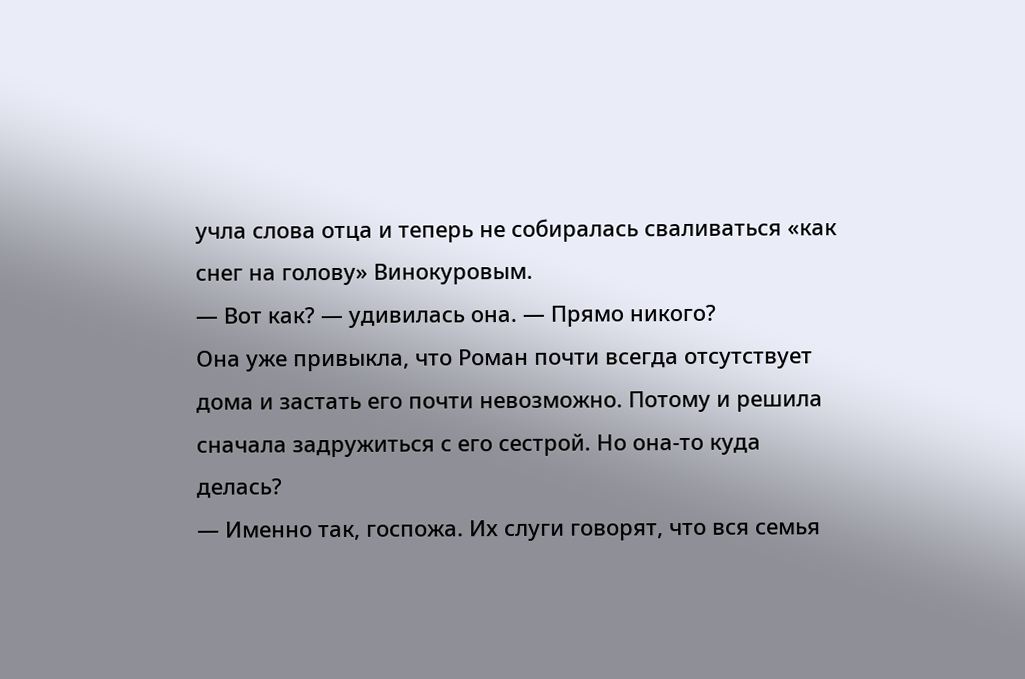учла слова отца и теперь не собиралась сваливаться «как снег на голову» Винокуровым.
— Вот как? — удивилась она. — Прямо никого?
Она уже привыкла, что Роман почти всегда отсутствует дома и застать его почти невозможно. Потому и решила сначала задружиться с его сестрой. Но она-то куда делась?
— Именно так, госпожа. Их слуги говорят, что вся семья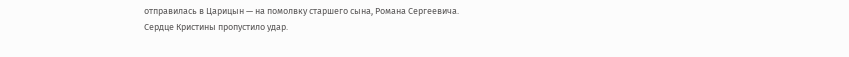отправилась в Царицын — на помолвку старшего сына, Романа Сергеевича.
Сердце Кристины пропустило удар.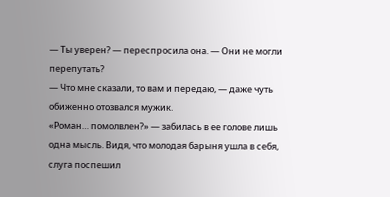— Ты уверен? — переспросила она. — Они не могли перепутать?
— Что мне сказали, то вам и передаю, — даже чуть обиженно отозвался мужик.
«Роман… помолвлен?» — забилась в ее голове лишь одна мысль. Видя, что молодая барыня ушла в себя, слуга поспешил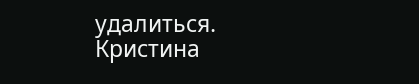удалиться. Кристина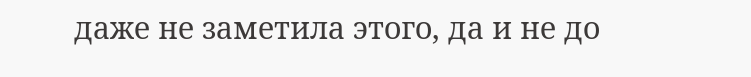даже не заметила этого, да и не до